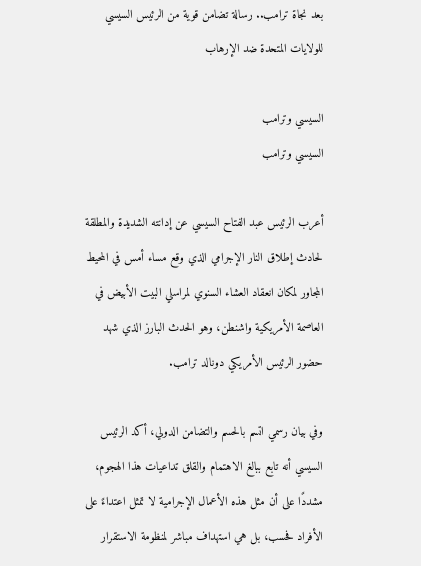بعد نجاة ترامب.. رسالة تضامن قوية من الرئيس السيسي للولايات المتحدة ضد الإرهاب

السيسي وترامب
السيسي وترامب

أعرب الرئيس عبد الفتاح السيسي عن إدانته الشديدة والمطلقة لحادث إطلاق النار الإجرامي الذي وقع مساء أمس في المحيط المجاور لمكان انعقاد العشاء السنوي لمراسلي البيت الأبيض في العاصمة الأمريكية واشنطن، وهو الحدث البارز الذي شهد حضور الرئيس الأمريكي دونالد ترامب.

وفي بيان رسمي اتسم بالحسم والتضامن الدولي، أكد الرئيس السيسي أنه تابع ببالغ الاهتمام والقلق تداعيات هذا الهجوم، مشددًا على أن مثل هذه الأعمال الإجرامية لا تمثل اعتداءً على الأفراد فحسب، بل هي استهداف مباشر لمنظومة الاستقرار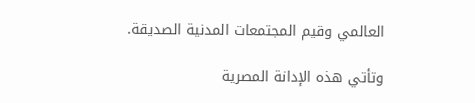العالمي وقيم المجتمعات المدنية الصديقة.

وتأتي هذه الإدانة المصرية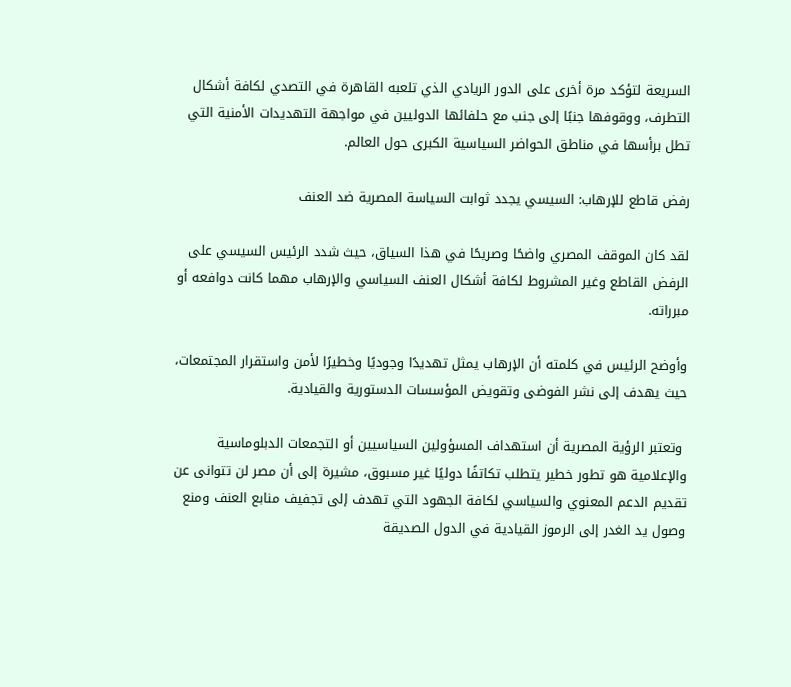السريعة لتؤكد مرة أخرى على الدور الريادي الذي تلعبه القاهرة في التصدي لكافة أشكال التطرف، ووقوفها جنبًا إلى جنب مع حلفائها الدوليين في مواجهة التهديدات الأمنية التي تطل برأسها في مناطق الحواضر السياسية الكبرى حول العالم.

رفض قاطع للإرهاب: السيسي يجدد ثوابت السياسة المصرية ضد العنف

لقد كان الموقف المصري واضحًا وصريحًا في هذا السياق، حيث شدد الرئيس السيسي على الرفض القاطع وغير المشروط لكافة أشكال العنف السياسي والإرهاب مهما كانت دوافعه أو مبرراته.

وأوضح الرئيس في كلمته أن الإرهاب يمثل تهديدًا وجوديًا وخطيرًا لأمن واستقرار المجتمعات، حيث يهدف إلى نشر الفوضى وتقويض المؤسسات الدستورية والقيادية.

 وتعتبر الرؤية المصرية أن استهداف المسؤولين السياسيين أو التجمعات الدبلوماسية والإعلامية هو تطور خطير يتطلب تكاتفًا دوليًا غير مسبوق، مشيرة إلى أن مصر لن تتوانى عن تقديم الدعم المعنوي والسياسي لكافة الجهود التي تهدف إلى تجفيف منابع العنف ومنع وصول يد الغدر إلى الرموز القيادية في الدول الصديقة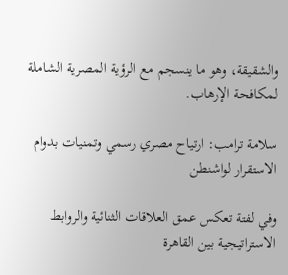والشقيقة، وهو ما ينسجم مع الرؤية المصرية الشاملة لمكافحة الإرهاب.

سلامة ترامب: ارتياح مصري رسمي وتمنيات بدوام الاستقرار لواشنطن

وفي لفتة تعكس عمق العلاقات الثنائية والروابط الاستراتيجية بين القاهرة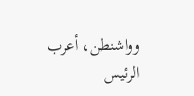وواشنطن، أعرب الرئيس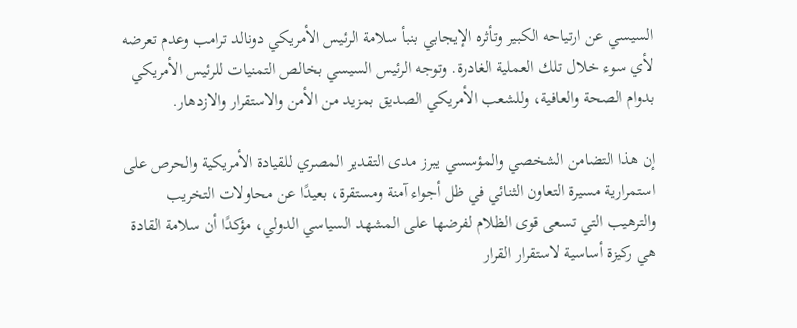السيسي عن ارتياحه الكبير وتأثره الإيجابي بنبأ سلامة الرئيس الأمريكي دونالد ترامب وعدم تعرضه لأي سوء خلال تلك العملية الغادرة. وتوجه الرئيس السيسي بخالص التمنيات للرئيس الأمريكي بدوام الصحة والعافية، وللشعب الأمريكي الصديق بمزيد من الأمن والاستقرار والازدهار.

إن هذا التضامن الشخصي والمؤسسي يبرز مدى التقدير المصري للقيادة الأمريكية والحرص على استمرارية مسيرة التعاون الثنائي في ظل أجواء آمنة ومستقرة، بعيدًا عن محاولات التخريب والترهيب التي تسعى قوى الظلام لفرضها على المشهد السياسي الدولي، مؤكدًا أن سلامة القادة هي ركيزة أساسية لاستقرار القرار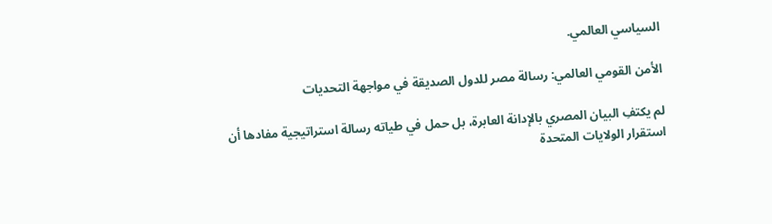السياسي العالمي.

الأمن القومي العالمي: رسالة مصر للدول الصديقة في مواجهة التحديات

لم يكتفِ البيان المصري بالإدانة العابرة، بل حمل في طياته رسالة استراتيجية مفادها أن استقرار الولايات المتحدة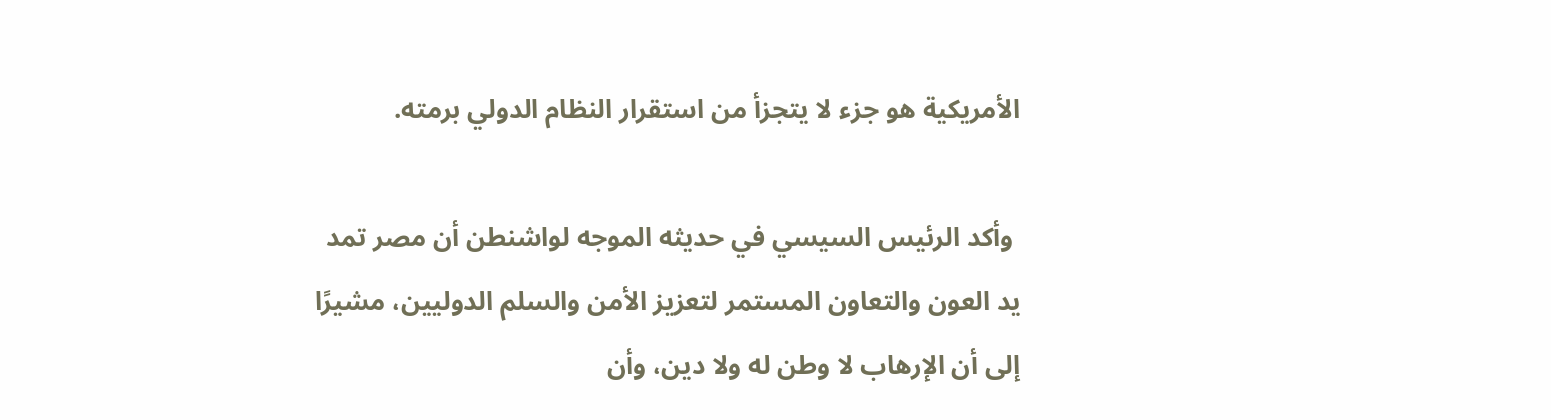الأمريكية هو جزء لا يتجزأ من استقرار النظام الدولي برمته.

 وأكد الرئيس السيسي في حديثه الموجه لواشنطن أن مصر تمد يد العون والتعاون المستمر لتعزيز الأمن والسلم الدوليين، مشيرًا إلى أن الإرهاب لا وطن له ولا دين، وأن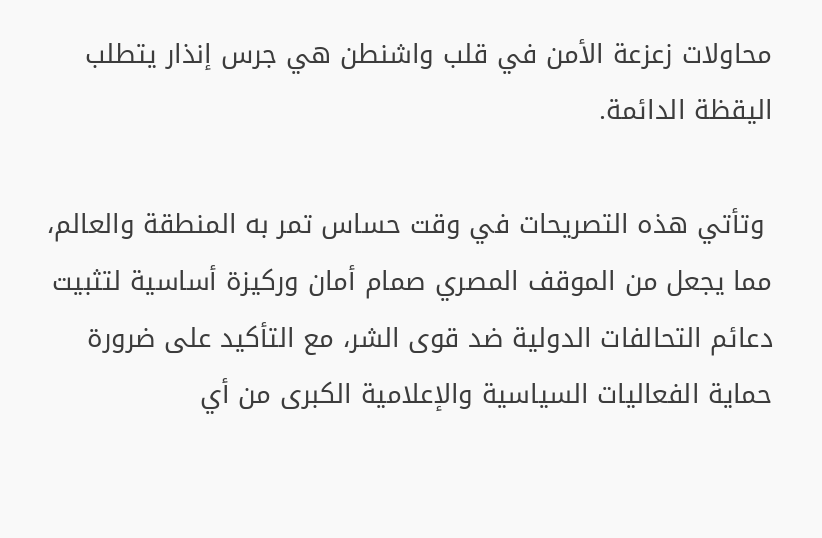محاولات زعزعة الأمن في قلب واشنطن هي جرس إنذار يتطلب اليقظة الدائمة.

 وتأتي هذه التصريحات في وقت حساس تمر به المنطقة والعالم، مما يجعل من الموقف المصري صمام أمان وركيزة أساسية لتثبيت دعائم التحالفات الدولية ضد قوى الشر، مع التأكيد على ضرورة حماية الفعاليات السياسية والإعلامية الكبرى من أي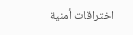اختراقات أمنية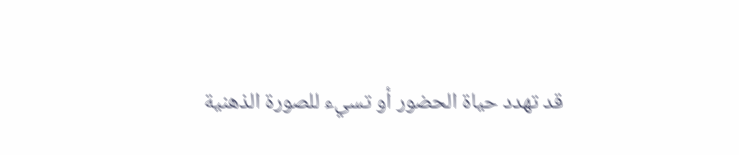قد تهدد حياة الحضور أو تسيء للصورة الذهنية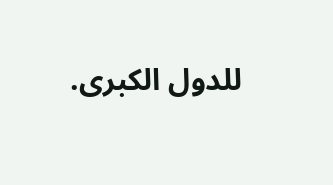للدول الكبرى.